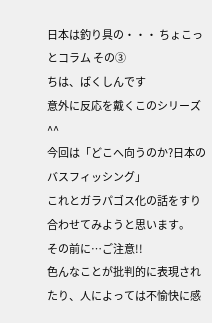日本は釣り具の・・・ ちょこっとコラム その③
ちは、ばくしんです
意外に反応を戴くこのシリーズ^^
今回は「どこへ向うのか?日本のバスフィッシング」
これとガラパゴス化の話をすり合わせてみようと思います。
その前に…ご注意!!
色んなことが批判的に表現されたり、人によっては不愉快に感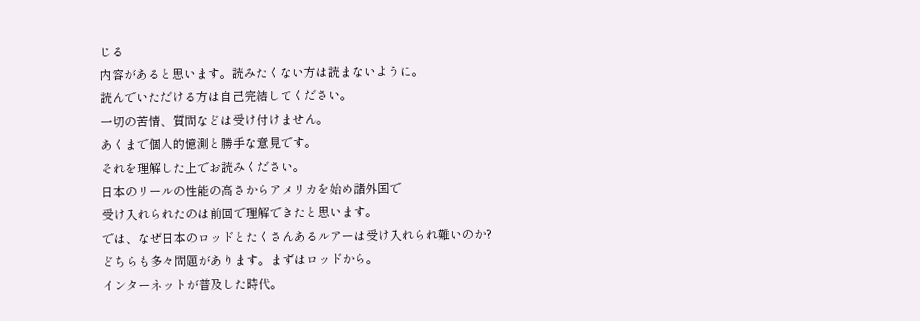じる
内容があると思います。読みたくない方は読まないように。
読んでいただける方は自己完結してください。
一切の苦情、質問などは受け付けません。
あくまで個人的憶測と勝手な意見です。
それを理解した上でお読みください。
日本のリールの性能の高さからアメリカを始め諸外国で
受け入れられたのは前回で理解できたと思います。
では、なぜ日本のロッドとたくさんあるルアーは受け入れられ難いのか?
どちらも多々問題があります。まずはロッドから。
インターネットが普及した時代。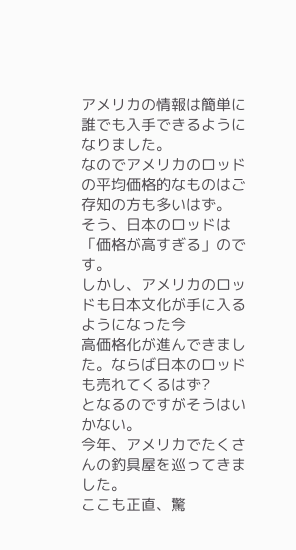アメリカの情報は簡単に誰でも入手できるようになりました。
なのでアメリカのロッドの平均価格的なものはご存知の方も多いはず。
そう、日本のロッドは「価格が高すぎる」のです。
しかし、アメリカのロッドも日本文化が手に入るようになった今
高価格化が進んできました。ならば日本のロッドも売れてくるはず?
となるのですがそうはいかない。
今年、アメリカでたくさんの釣具屋を巡ってきました。
ここも正直、驚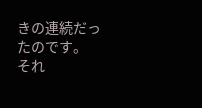きの連続だったのです。
それ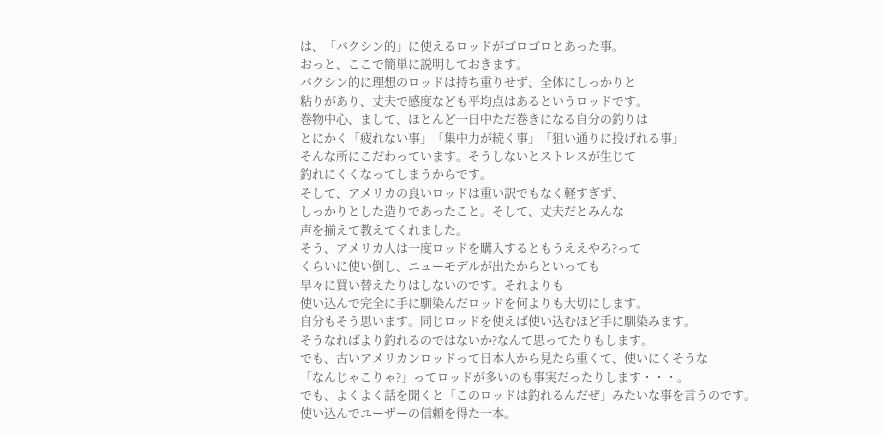は、「バクシン的」に使えるロッドがゴロゴロとあった事。
おっと、ここで簡単に説明しておきます。
バクシン的に理想のロッドは持ち重りせず、全体にしっかりと
粘りがあり、丈夫で感度なども平均点はあるというロッドです。
巻物中心、まして、ほとんど一日中ただ巻きになる自分の釣りは
とにかく「疲れない事」「集中力が続く事」「狙い通りに投げれる事」
そんな所にこだわっています。そうしないとストレスが生じて
釣れにくくなってしまうからです。
そして、アメリカの良いロッドは重い訳でもなく軽すぎず、
しっかりとした造りであったこと。そして、丈夫だとみんな
声を揃えて教えてくれました。
そう、アメリカ人は一度ロッドを購入するともうええやろ?って
くらいに使い倒し、ニューモデルが出たからといっても
早々に買い替えたりはしないのです。それよりも
使い込んで完全に手に馴染んだロッドを何よりも大切にします。
自分もそう思います。同じロッドを使えば使い込むほど手に馴染みます。
そうなればより釣れるのではないか?なんて思ってたりもします。
でも、古いアメリカンロッドって日本人から見たら重くて、使いにくそうな
「なんじゃこりゃ?」ってロッドが多いのも事実だったりします・・・。
でも、よくよく話を聞くと「このロッドは釣れるんだぜ」みたいな事を言うのです。
使い込んでユーザーの信頼を得た一本。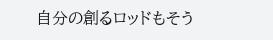自分の創るロッドもそう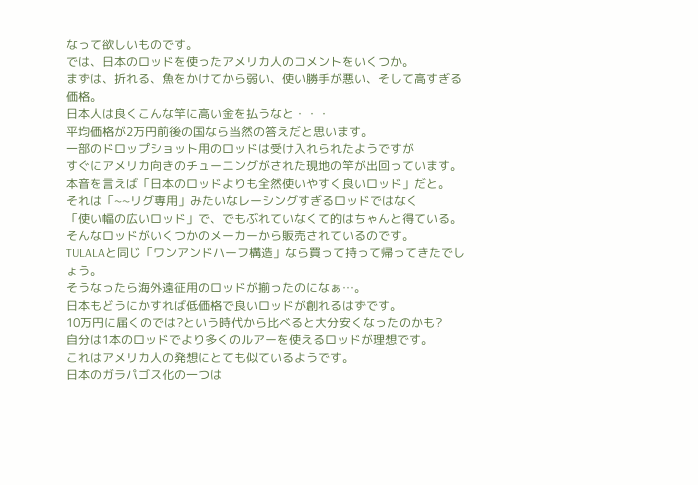なって欲しいものです。
では、日本のロッドを使ったアメリカ人のコメントをいくつか。
まずは、折れる、魚をかけてから弱い、使い勝手が悪い、そして高すぎる価格。
日本人は良くこんな竿に高い金を払うなと・・・
平均価格が2万円前後の国なら当然の答えだと思います。
一部のドロップショット用のロッドは受け入れられたようですが
すぐにアメリカ向きのチューニングがされた現地の竿が出回っています。
本音を言えば「日本のロッドよりも全然使いやすく良いロッド」だと。
それは「~~リグ専用」みたいなレーシングすぎるロッドではなく
「使い幅の広いロッド」で、でもぶれていなくて的はちゃんと得ている。
そんなロッドがいくつかのメーカーから販売されているのです。
TULALAと同じ「ワンアンドハーフ構造」なら買って持って帰ってきたでしょう。
そうなったら海外遠征用のロッドが揃ったのになぁ…。
日本もどうにかすれば低価格で良いロッドが創れるはずです。
10万円に届くのでは?という時代から比べると大分安くなったのかも?
自分は1本のロッドでより多くのルアーを使えるロッドが理想です。
これはアメリカ人の発想にとても似ているようです。
日本のガラパゴス化の一つは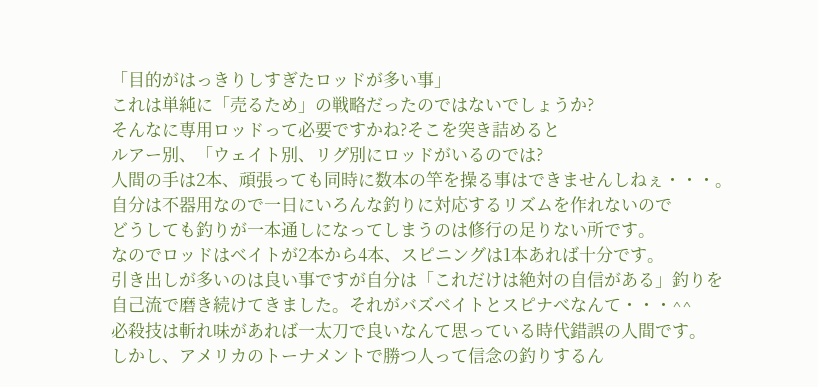「目的がはっきりしすぎたロッドが多い事」
これは単純に「売るため」の戦略だったのではないでしょうか?
そんなに専用ロッドって必要ですかね?そこを突き詰めると
ルアー別、「ウェイト別、リグ別にロッドがいるのでは?
人間の手は2本、頑張っても同時に数本の竿を操る事はできませんしねぇ・・・。
自分は不器用なので一日にいろんな釣りに対応するリズムを作れないので
どうしても釣りが一本通しになってしまうのは修行の足りない所です。
なのでロッドはベイトが2本から4本、スピニングは1本あれば十分です。
引き出しが多いのは良い事ですが自分は「これだけは絶対の自信がある」釣りを
自己流で磨き続けてきました。それがバズベイトとスピナべなんて・・・^^
必殺技は斬れ味があれば一太刀で良いなんて思っている時代錯誤の人間です。
しかし、アメリカのトーナメントで勝つ人って信念の釣りするん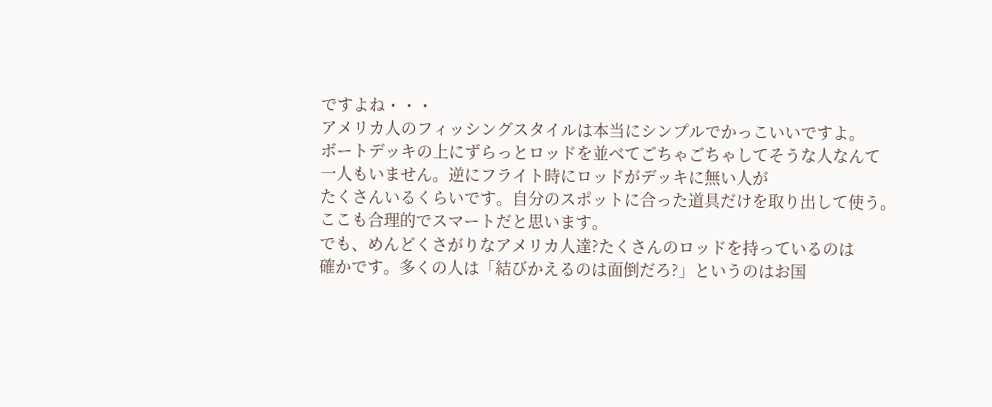ですよね・・・
アメリカ人のフィッシングスタイルは本当にシンプルでかっこいいですよ。
ボートデッキの上にずらっとロッドを並べてごちゃごちゃしてそうな人なんて
一人もいません。逆にフライト時にロッドがデッキに無い人が
たくさんいるくらいです。自分のスポットに合った道具だけを取り出して使う。
ここも合理的でスマートだと思います。
でも、めんどくさがりなアメリカ人達?たくさんのロッドを持っているのは
確かです。多くの人は「結びかえるのは面倒だろ?」というのはお国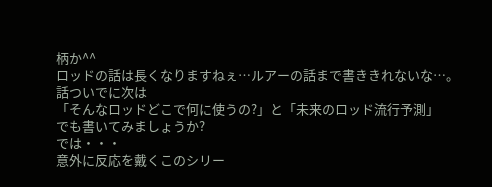柄か^^
ロッドの話は長くなりますねぇ…ルアーの話まで書ききれないな…。
話ついでに次は
「そんなロッドどこで何に使うの?」と「未来のロッド流行予測」
でも書いてみましょうか?
では・・・
意外に反応を戴くこのシリー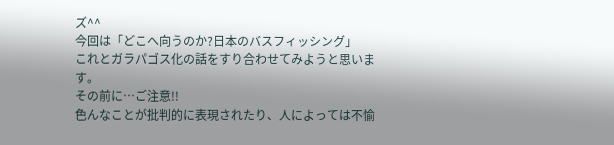ズ^^
今回は「どこへ向うのか?日本のバスフィッシング」
これとガラパゴス化の話をすり合わせてみようと思います。
その前に…ご注意!!
色んなことが批判的に表現されたり、人によっては不愉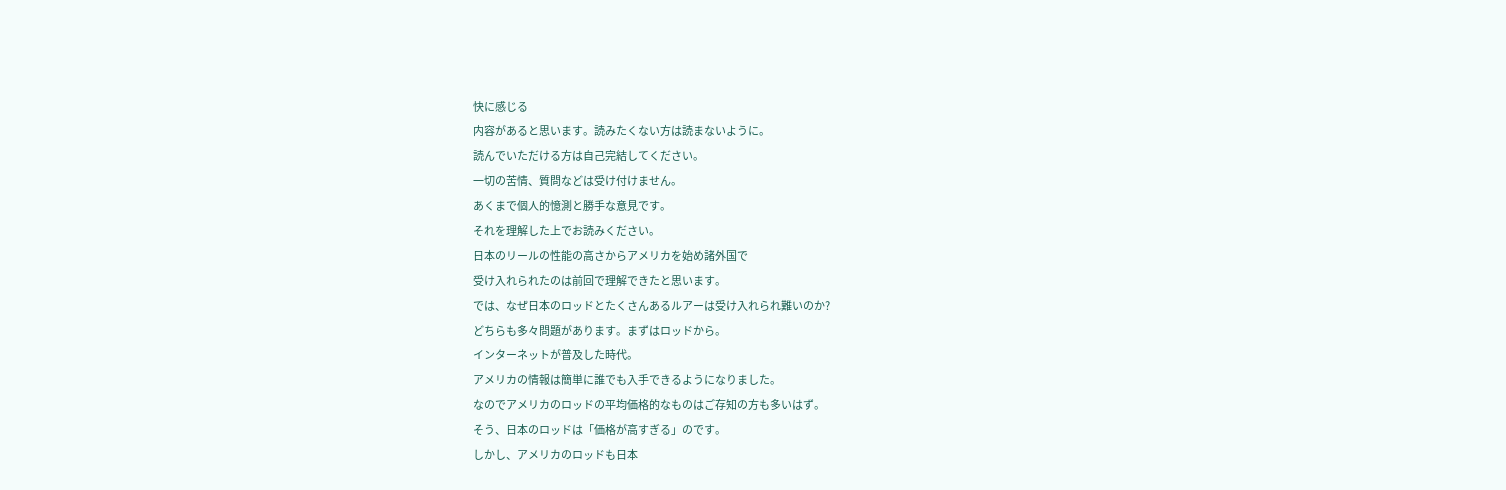快に感じる
内容があると思います。読みたくない方は読まないように。
読んでいただける方は自己完結してください。
一切の苦情、質問などは受け付けません。
あくまで個人的憶測と勝手な意見です。
それを理解した上でお読みください。
日本のリールの性能の高さからアメリカを始め諸外国で
受け入れられたのは前回で理解できたと思います。
では、なぜ日本のロッドとたくさんあるルアーは受け入れられ難いのか?
どちらも多々問題があります。まずはロッドから。
インターネットが普及した時代。
アメリカの情報は簡単に誰でも入手できるようになりました。
なのでアメリカのロッドの平均価格的なものはご存知の方も多いはず。
そう、日本のロッドは「価格が高すぎる」のです。
しかし、アメリカのロッドも日本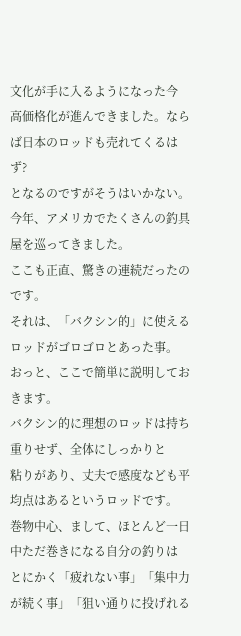文化が手に入るようになった今
高価格化が進んできました。ならば日本のロッドも売れてくるはず?
となるのですがそうはいかない。
今年、アメリカでたくさんの釣具屋を巡ってきました。
ここも正直、驚きの連続だったのです。
それは、「バクシン的」に使えるロッドがゴロゴロとあった事。
おっと、ここで簡単に説明しておきます。
バクシン的に理想のロッドは持ち重りせず、全体にしっかりと
粘りがあり、丈夫で感度なども平均点はあるというロッドです。
巻物中心、まして、ほとんど一日中ただ巻きになる自分の釣りは
とにかく「疲れない事」「集中力が続く事」「狙い通りに投げれる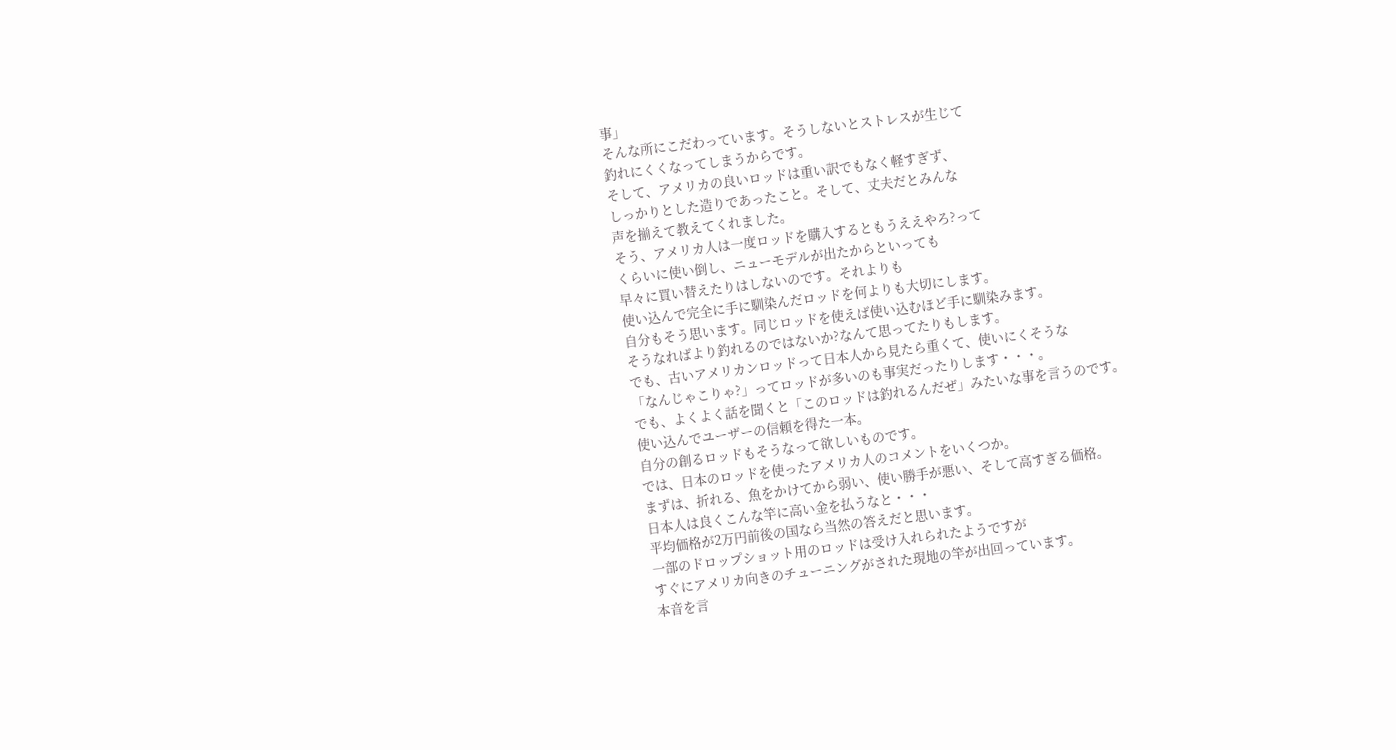事」
そんな所にこだわっています。そうしないとストレスが生じて
釣れにくくなってしまうからです。
そして、アメリカの良いロッドは重い訳でもなく軽すぎず、
しっかりとした造りであったこと。そして、丈夫だとみんな
声を揃えて教えてくれました。
そう、アメリカ人は一度ロッドを購入するともうええやろ?って
くらいに使い倒し、ニューモデルが出たからといっても
早々に買い替えたりはしないのです。それよりも
使い込んで完全に手に馴染んだロッドを何よりも大切にします。
自分もそう思います。同じロッドを使えば使い込むほど手に馴染みます。
そうなればより釣れるのではないか?なんて思ってたりもします。
でも、古いアメリカンロッドって日本人から見たら重くて、使いにくそうな
「なんじゃこりゃ?」ってロッドが多いのも事実だったりします・・・。
でも、よくよく話を聞くと「このロッドは釣れるんだぜ」みたいな事を言うのです。
使い込んでユーザーの信頼を得た一本。
自分の創るロッドもそうなって欲しいものです。
では、日本のロッドを使ったアメリカ人のコメントをいくつか。
まずは、折れる、魚をかけてから弱い、使い勝手が悪い、そして高すぎる価格。
日本人は良くこんな竿に高い金を払うなと・・・
平均価格が2万円前後の国なら当然の答えだと思います。
一部のドロップショット用のロッドは受け入れられたようですが
すぐにアメリカ向きのチューニングがされた現地の竿が出回っています。
本音を言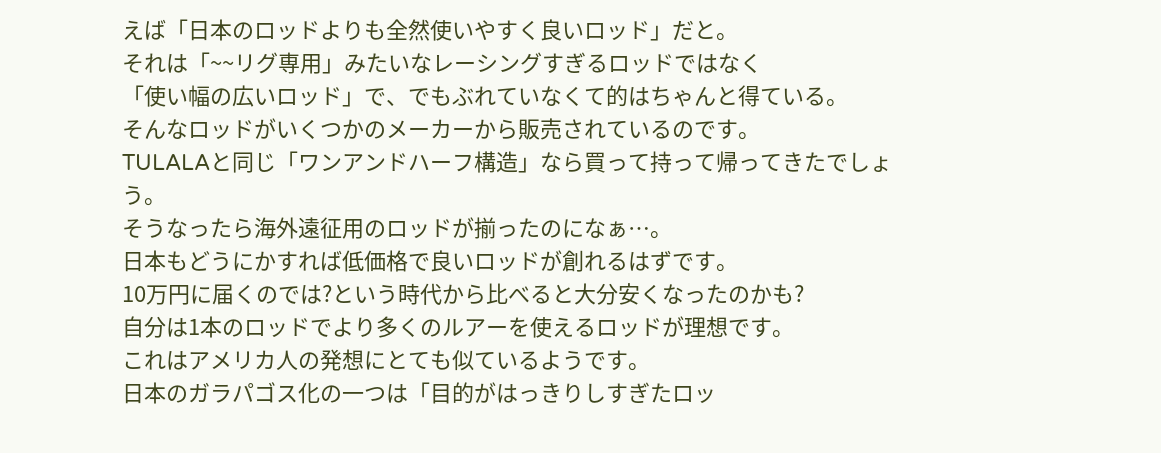えば「日本のロッドよりも全然使いやすく良いロッド」だと。
それは「~~リグ専用」みたいなレーシングすぎるロッドではなく
「使い幅の広いロッド」で、でもぶれていなくて的はちゃんと得ている。
そんなロッドがいくつかのメーカーから販売されているのです。
TULALAと同じ「ワンアンドハーフ構造」なら買って持って帰ってきたでしょう。
そうなったら海外遠征用のロッドが揃ったのになぁ…。
日本もどうにかすれば低価格で良いロッドが創れるはずです。
10万円に届くのでは?という時代から比べると大分安くなったのかも?
自分は1本のロッドでより多くのルアーを使えるロッドが理想です。
これはアメリカ人の発想にとても似ているようです。
日本のガラパゴス化の一つは「目的がはっきりしすぎたロッ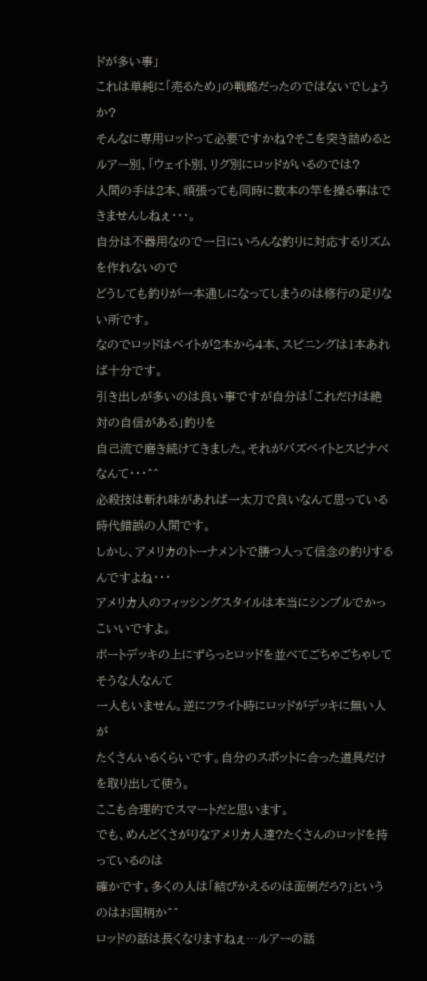ドが多い事」
これは単純に「売るため」の戦略だったのではないでしょうか?
そんなに専用ロッドって必要ですかね?そこを突き詰めると
ルアー別、「ウェイト別、リグ別にロッドがいるのでは?
人間の手は2本、頑張っても同時に数本の竿を操る事はできませんしねぇ・・・。
自分は不器用なので一日にいろんな釣りに対応するリズムを作れないので
どうしても釣りが一本通しになってしまうのは修行の足りない所です。
なのでロッドはベイトが2本から4本、スピニングは1本あれば十分です。
引き出しが多いのは良い事ですが自分は「これだけは絶対の自信がある」釣りを
自己流で磨き続けてきました。それがバズベイトとスピナべなんて・・・^^
必殺技は斬れ味があれば一太刀で良いなんて思っている時代錯誤の人間です。
しかし、アメリカのトーナメントで勝つ人って信念の釣りするんですよね・・・
アメリカ人のフィッシングスタイルは本当にシンプルでかっこいいですよ。
ボートデッキの上にずらっとロッドを並べてごちゃごちゃしてそうな人なんて
一人もいません。逆にフライト時にロッドがデッキに無い人が
たくさんいるくらいです。自分のスポットに合った道具だけを取り出して使う。
ここも合理的でスマートだと思います。
でも、めんどくさがりなアメリカ人達?たくさんのロッドを持っているのは
確かです。多くの人は「結びかえるのは面倒だろ?」というのはお国柄か^^
ロッドの話は長くなりますねぇ…ルアーの話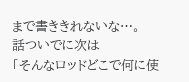まで書ききれないな…。
話ついでに次は
「そんなロッドどこで何に使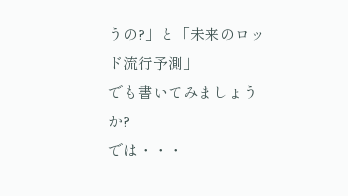うの?」と「未来のロッド流行予測」
でも書いてみましょうか?
では・・・